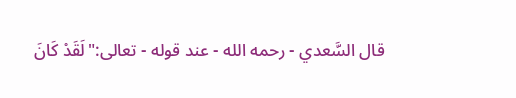قال السَّعدي - رحمه الله - عند قوله - تعالى:"لَقَدْ كَانَ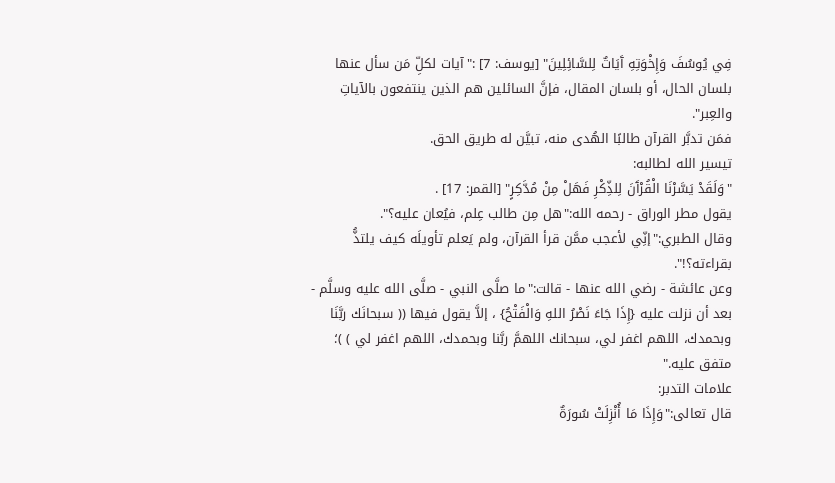فِي يُوسُفَ وَإِخْوَتِهِ آَيَاتٌ لِلسَّائِلِينَ" [يوسف: 7] :"آيات لكلِّ مَن سأل عنها بلسان الحال، أو بلسان المقال، فإنَّ السائلين هم الذين ينتفعون بالآياتِ والعِبر".
فمَن تدبَّر القرآن طالبًا الهُدى منه، تبيَّن له طريق الحق.
تيسير الله لطالبه:
"وَلَقَدْ يَسَّرْنَا الْقُرْآَنَ لِلذِّكْرِ فَهَلْ مِنْ مُدَّكِرٍ" [القمر: 17] .
يقول مطر الوراق - رحمه الله:"هل مِن طالب عِلم، فيُعان عليه؟".
وقال الطبري:"إنِّي لأعجب ممَّن قرأ القرآن، ولم يَعلم تأويلَه كيف يلتذُّ بقراءته؟!".
وعن عائشة - رضي الله عنها - قالت:"ما صلَّى النبي - صلَّى الله عليه وسلَّم - بعد أن نزلت عليه {إِذَا جَاءَ نَصْرُ اللهِ وَالْفَتْحُ} ، إلاَّ يقول فيها (( سبحانَك ربَّنَا وبحمدك، اللهم اغفر لي، سبحانك اللهمَّ ربَّنا وبحمدك، اللهم اغفر لي ) )؛ متفق عليه."
علامات التدبر:
قال تعالى:"وَإِذَا مَا أُنْزِلَتْ سُورَةٌ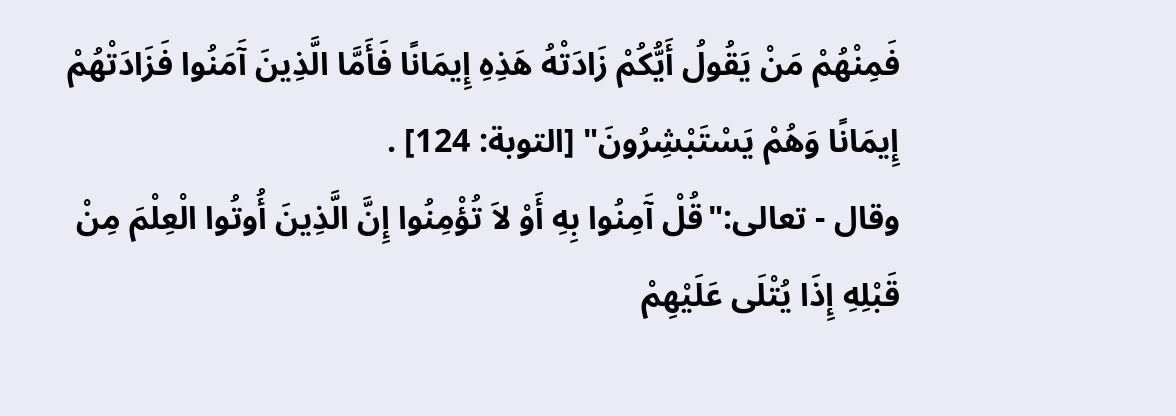فَمِنْهُمْ مَنْ يَقُولُ أَيُّكُمْ زَادَتْهُ هَذِهِ إِيمَانًا فَأَمَّا الَّذِينَ آَمَنُوا فَزَادَتْهُمْ إِيمَانًا وَهُمْ يَسْتَبْشِرُونَ" [التوبة: 124] .
وقال - تعالى:"قُلْ آَمِنُوا بِهِ أَوْ لاَ تُؤْمِنُوا إِنَّ الَّذِينَ أُوتُوا الْعِلْمَ مِنْ قَبْلِهِ إِذَا يُتْلَى عَلَيْهِمْ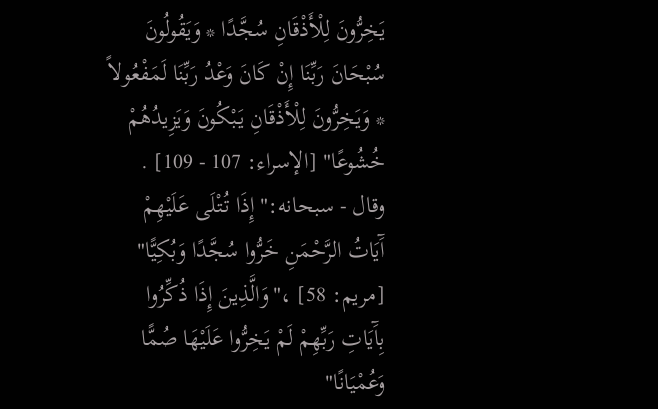يَخِرُّونَ لِلْأَذْقَانِ سُجَّدًا * وَيَقُولُونَ سُبْحَانَ رَبِّنَا إِنْ كَانَ وَعْدُ رَبِّنَا لَمَفْعُولاً * وَيَخِرُّونَ لِلْأَذْقَانِ يَبْكُونَ وَيَزِيدُهُمْ خُشُوعًا" [الإسراء: 107 - 109] .
وقال - سبحانه:"إِذَا تُتْلَى عَلَيْهِمْ آَيَاتُ الرَّحْمَنِ خَرُّوا سُجَّدًا وَبُكِيًّا" [مريم: 58] ،"وَالَّذِينَ إِذَا ذُكِّرُوا بِآَيَاتِ رَبِّهِمْ لَمْ يَخِرُّوا عَلَيْهَا صُمًّا وَعُمْيَانًا"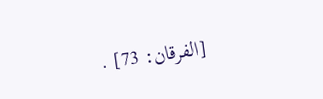[الفرقان: 73] .